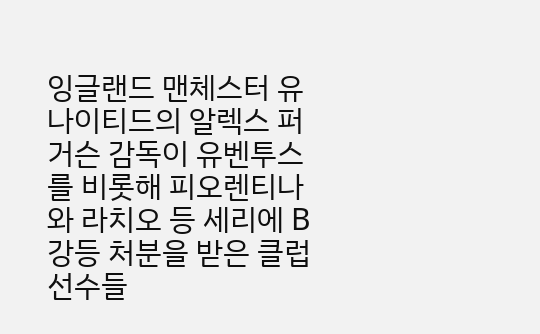잉글랜드 맨체스터 유나이티드의 알렉스 퍼거슨 감독이 유벤투스를 비롯해 피오렌티나와 라치오 등 세리에 B 강등 처분을 받은 클럽 선수들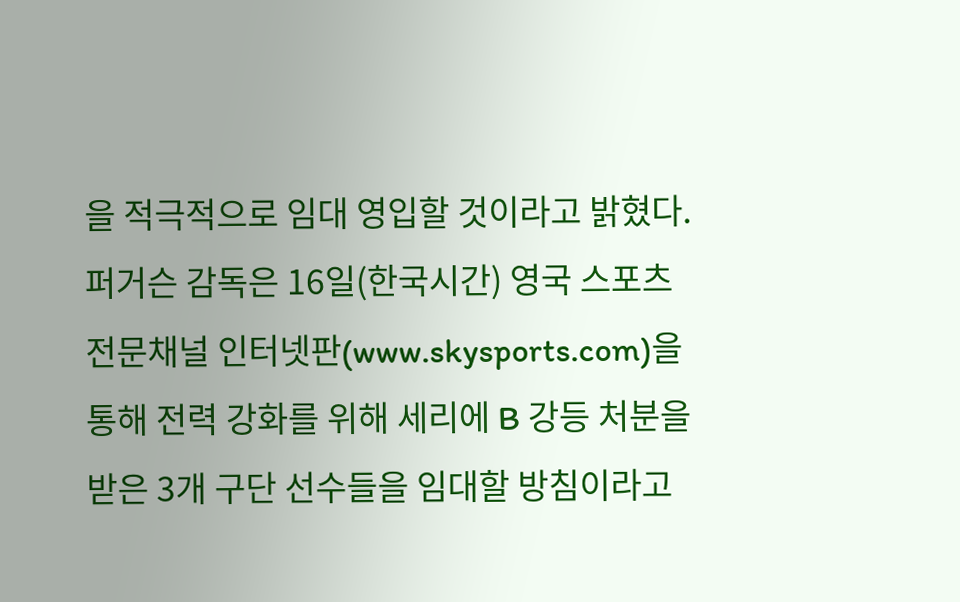을 적극적으로 임대 영입할 것이라고 밝혔다. 퍼거슨 감독은 16일(한국시간) 영국 스포츠 전문채널 인터넷판(www.skysports.com)을 통해 전력 강화를 위해 세리에 B 강등 처분을 받은 3개 구단 선수들을 임대할 방침이라고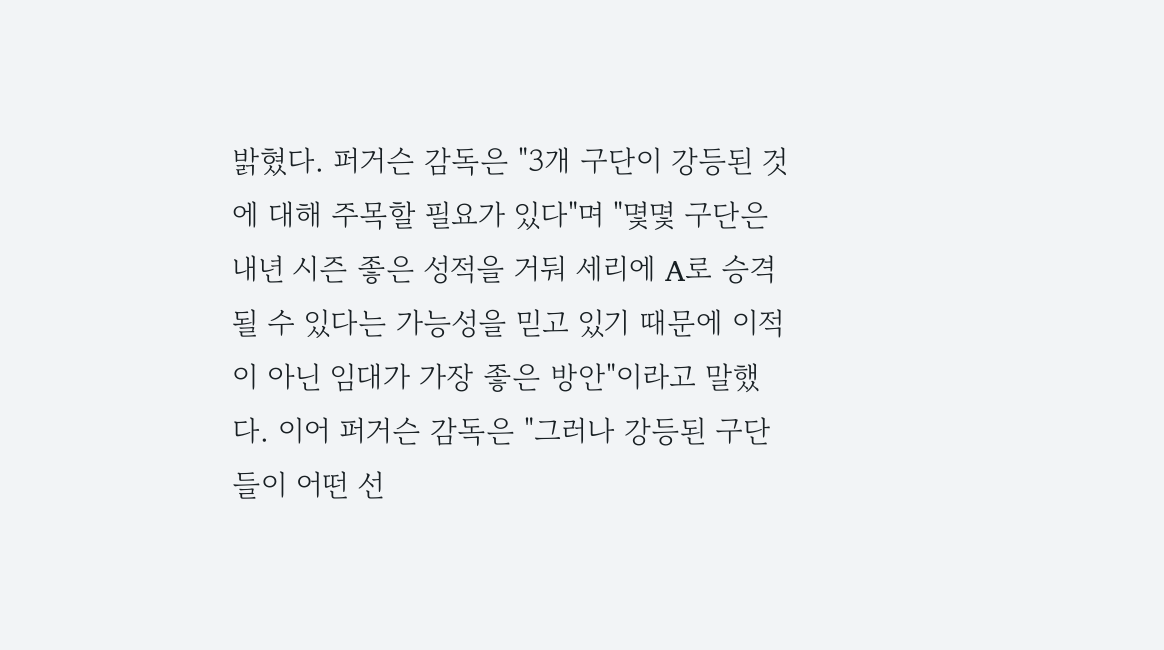밝혔다. 퍼거슨 감독은 "3개 구단이 강등된 것에 대해 주목할 필요가 있다"며 "몇몇 구단은 내년 시즌 좋은 성적을 거둬 세리에 A로 승격될 수 있다는 가능성을 믿고 있기 때문에 이적이 아닌 임대가 가장 좋은 방안"이라고 말했다. 이어 퍼거슨 감독은 "그러나 강등된 구단들이 어떤 선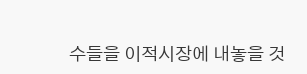수들을 이적시장에 내놓을 것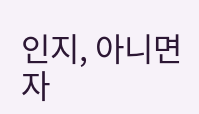인지, 아니면 자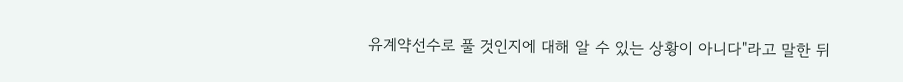유계약선수로 풀 것인지에 대해 알 수 있는 상황이 아니다"라고 말한 뒤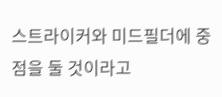스트라이커와 미드필더에 중점을 둘 것이라고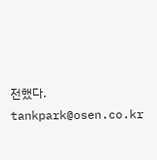전했다. tankpark@osen.co.kr